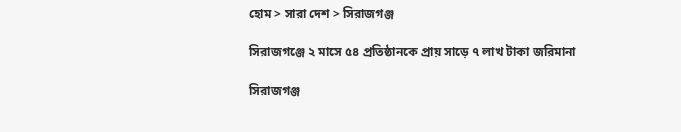হোম > সারা দেশ > সিরাজগঞ্জ

সিরাজগঞ্জে ২ মাসে ৫৪ প্রতিষ্ঠানকে প্রায় সাড়ে ৭ লাখ টাকা জরিমানা

সিরাজগঞ্জ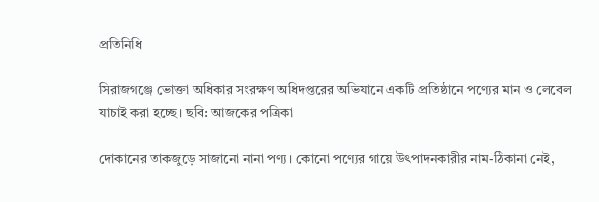প্রতিনিধি

সিরাজগঞ্জে ভোক্তা অধিকার সংরক্ষণ অধিদপ্তরের অভিযানে একটি প্রতিষ্ঠানে পণ্যের মান ও লেবেল যাচাই করা হচ্ছে। ছবি: আজকের পত্রিকা

দোকানের তাকজুড়ে সাজানো নানা পণ্য। কোনো পণ্যের গায়ে উৎপাদনকারীর নাম-ঠিকানা নেই,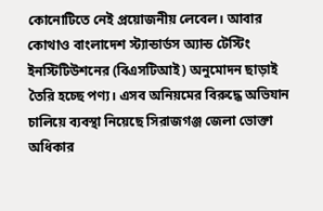কোনোটিতে নেই প্রয়োজনীয় লেবেল। আবার কোথাও বাংলাদেশ স্ট্যান্ডার্ডস অ্যান্ড টেস্টিং ইনস্টিটিউশনের (বিএসটিআই) অনুমোদন ছাড়াই তৈরি হচ্ছে পণ্য। এসব অনিয়মের বিরুদ্ধে অভিযান চালিয়ে ব্যবস্থা নিয়েছে সিরাজগঞ্জ জেলা ভোক্তা অধিকার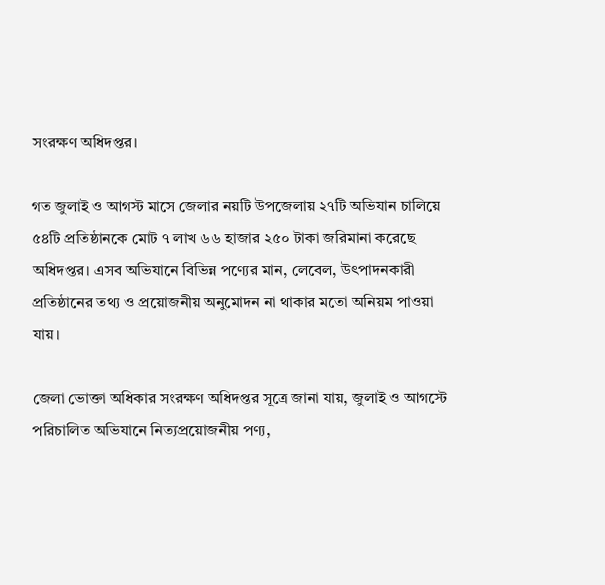সংরক্ষণ অধিদপ্তর।

গত জুলাই ও আগস্ট মাসে জেলার নয়টি উপজেলায় ২৭টি অভিযান চালিয়ে ৫৪টি প্রতিষ্ঠানকে মোট ৭ লাখ ৬৬ হাজার ২৫০ টাকা জরিমানা করেছে অধিদপ্তর। এসব অভিযানে বিভিন্ন পণ্যের মান, লেবেল, উৎপাদনকারী প্রতিষ্ঠানের তথ্য ও প্রয়োজনীয় অনুমোদন না থাকার মতো অনিয়ম পাওয়া যায়।

জেলা ভোক্তা অধিকার সংরক্ষণ অধিদপ্তর সূত্রে জানা যায়, জুলাই ও আগস্টে পরিচালিত অভিযানে নিত্যপ্রয়োজনীয় পণ্য,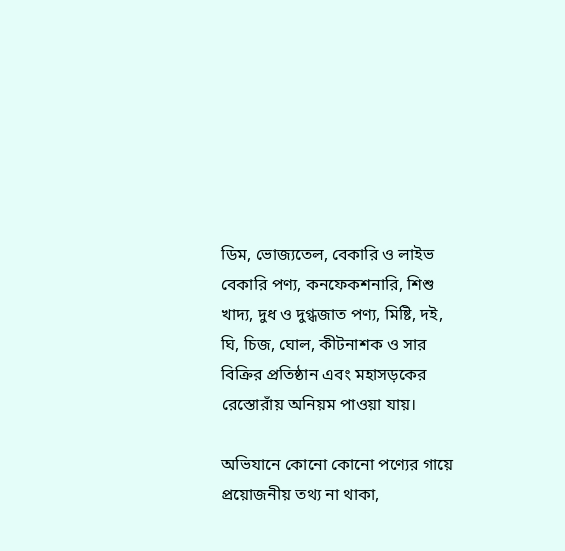ডিম, ভোজ্যতেল, বেকারি ও লাইভ বেকারি পণ্য, কনফেকশনারি, শিশু খাদ্য, দুধ ও দুগ্ধজাত পণ্য, মিষ্টি, দই, ঘি, চিজ, ঘোল, কীটনাশক ও সার বিক্রির প্রতিষ্ঠান এবং মহাসড়কের রেস্তোরাঁয় অনিয়ম পাওয়া যায়।

অভিযানে কোনো কোনো পণ্যের গায়ে প্রয়োজনীয় তথ্য না থাকা,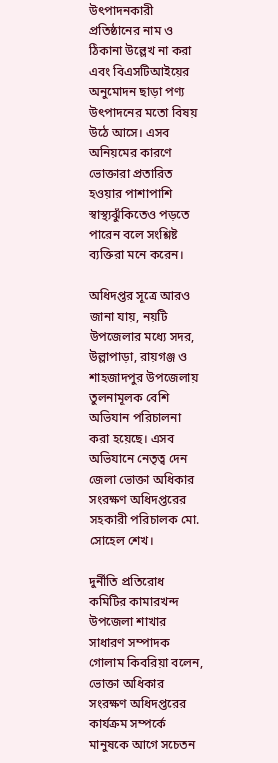উৎপাদনকারী প্রতিষ্ঠানের নাম ও ঠিকানা উল্লেখ না করা এবং বিএসটিআইয়ের অনুমোদন ছাড়া পণ্য উৎপাদনের মতো বিষয় উঠে আসে। এসব অনিয়মের কারণে ভোক্তারা প্রতারিত হওয়ার পাশাপাশি স্বাস্থ্যঝুঁকিতেও পড়তে পারেন বলে সংশ্লিষ্ট ব্যক্তিরা মনে করেন।

অধিদপ্তর সূত্রে আরও জানা যায়, নয়টি উপজেলার মধ্যে সদর, উল্লাপাড়া, রায়গঞ্জ ও শাহজাদপুর উপজেলায় তুলনামূলক বেশি অভিযান পরিচালনা করা হয়েছে। এসব অভিযানে নেতৃত্ব দেন জেলা ভোক্তা অধিকার সংরক্ষণ অধিদপ্তরের সহকারী পরিচালক মো. সোহেল শেখ।

দুর্নীতি প্রতিরোধ কমিটির কামারখন্দ উপজেলা শাখার সাধারণ সম্পাদক গোলাম কিবরিয়া বলেন, ভোক্তা অধিকার সংরক্ষণ অধিদপ্তরের কার্যক্রম সম্পর্কে মানুষকে আগে সচেতন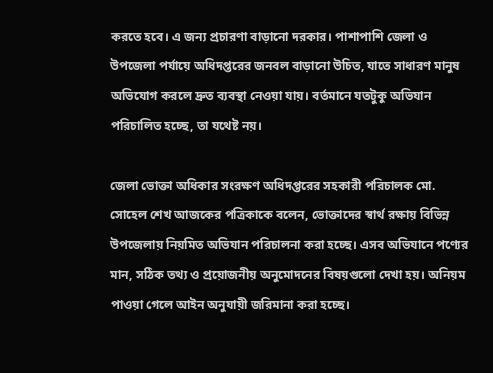করতে হবে। এ জন্য প্রচারণা বাড়ানো দরকার। পাশাপাশি জেলা ও উপজেলা পর্যায়ে অধিদপ্তরের জনবল বাড়ানো উচিত, যাতে সাধারণ মানুষ অভিযোগ করলে দ্রুত ব্যবস্থা নেওয়া যায়। বর্তমানে যতটুকু অভিযান পরিচালিত হচ্ছে, তা যথেষ্ট নয়।

জেলা ভোক্তা অধিকার সংরক্ষণ অধিদপ্তরের সহকারী পরিচালক মো. সোহেল শেখ আজকের পত্রিকাকে বলেন, ভোক্তাদের স্বার্থ রক্ষায় বিভিন্ন উপজেলায় নিয়মিত অভিযান পরিচালনা করা হচ্ছে। এসব অভিযানে পণ্যের মান, সঠিক তথ্য ও প্রয়োজনীয় অনুমোদনের বিষয়গুলো দেখা হয়। অনিয়ম পাওয়া গেলে আইন অনুযায়ী জরিমানা করা হচ্ছে।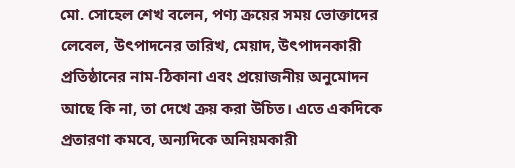মো. সোহেল শেখ বলেন, পণ্য ক্রয়ের সময় ভোক্তাদের লেবেল, উৎপাদনের তারিখ, মেয়াদ, উৎপাদনকারী প্রতিষ্ঠানের নাম-ঠিকানা এবং প্রয়োজনীয় অনুমোদন আছে কি না, তা দেখে ক্রয় করা উচিত। এতে একদিকে প্রতারণা কমবে, অন্যদিকে অনিয়মকারী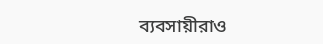ব্যবসায়ীরাও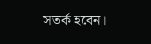সতর্ক হবেন।